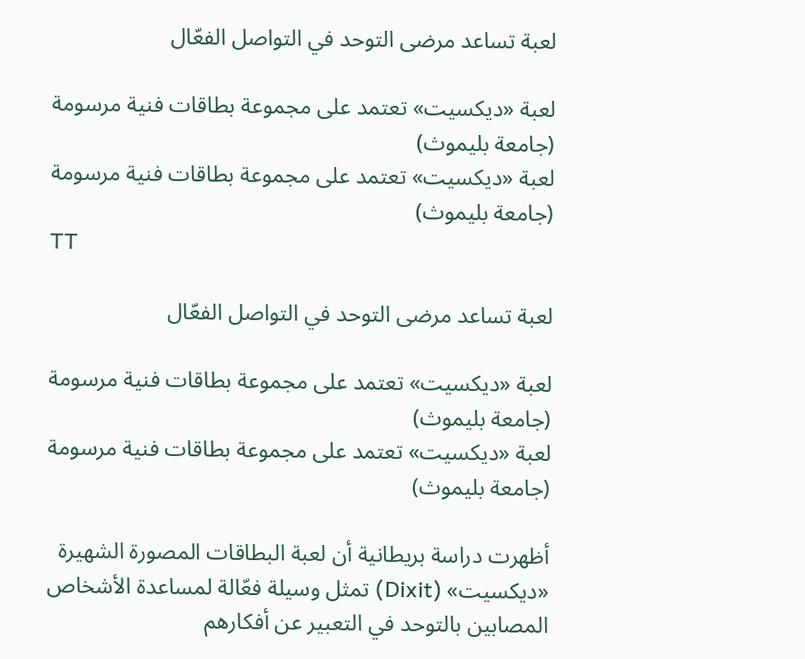لعبة تساعد مرضى التوحد في التواصل الفعّال

لعبة «ديكسيت» تعتمد على مجموعة بطاقات فنية مرسومة (جامعة بليموث)
لعبة «ديكسيت» تعتمد على مجموعة بطاقات فنية مرسومة (جامعة بليموث)
TT

لعبة تساعد مرضى التوحد في التواصل الفعّال

لعبة «ديكسيت» تعتمد على مجموعة بطاقات فنية مرسومة (جامعة بليموث)
لعبة «ديكسيت» تعتمد على مجموعة بطاقات فنية مرسومة (جامعة بليموث)

أظهرت دراسة بريطانية أن لعبة البطاقات المصورة الشهيرة «ديكسيت» (Dixit) تمثل وسيلة فعّالة لمساعدة الأشخاص المصابين بالتوحد في التعبير عن أفكارهم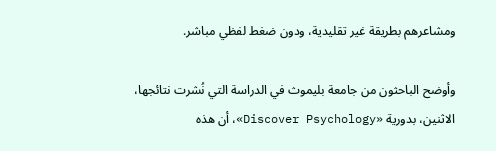ومشاعرهم بطريقة غير تقليدية، ودون ضغط لفظي مباشر.

وأوضح الباحثون من جامعة بليموث في الدراسة التي نُشرت نتائجها، الاثنين، بدورية «Discover Psychology»، أن هذه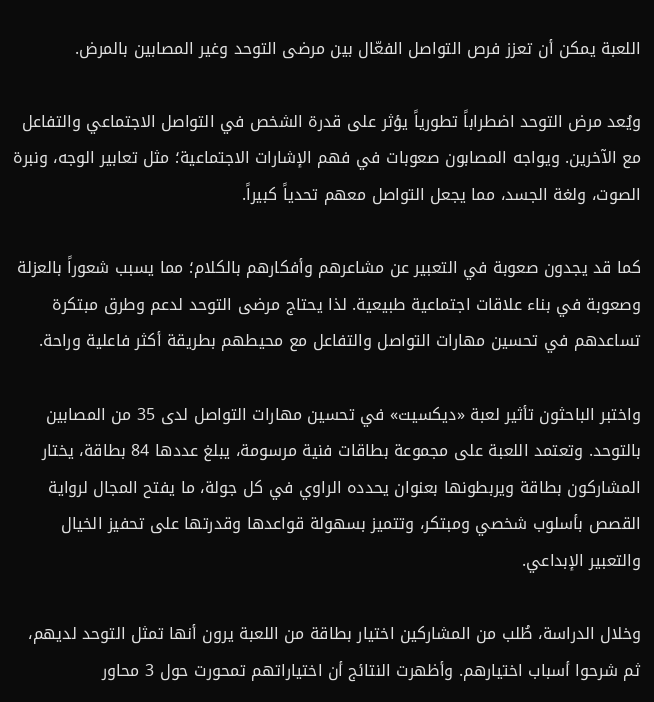اللعبة يمكن أن تعزز فرص التواصل الفعّال بين مرضى التوحد وغير المصابين بالمرض.

ويُعد مرض التوحد اضطراباً تطورياً يؤثر على قدرة الشخص في التواصل الاجتماعي والتفاعل مع الآخرين. ويواجه المصابون صعوبات في فهم الإشارات الاجتماعية؛ مثل تعابير الوجه، ونبرة الصوت، ولغة الجسد، مما يجعل التواصل معهم تحدياً كبيراً.

كما قد يجدون صعوبة في التعبير عن مشاعرهم وأفكارهم بالكلام؛ مما يسبب شعوراً بالعزلة وصعوبة في بناء علاقات اجتماعية طبيعية. لذا يحتاج مرضى التوحد لدعم وطرق مبتكرة تساعدهم في تحسين مهارات التواصل والتفاعل مع محيطهم بطريقة أكثر فاعلية وراحة.

واختبر الباحثون تأثير لعبة «ديكسيت» في تحسين مهارات التواصل لدى 35 من المصابين بالتوحد. وتعتمد اللعبة على مجموعة بطاقات فنية مرسومة، يبلغ عددها 84 بطاقة، يختار المشاركون بطاقة ويربطونها بعنوان يحدده الراوي في كل جولة، ما يفتح المجال لرواية القصص بأسلوب شخصي ومبتكر، وتتميز بسهولة قواعدها وقدرتها على تحفيز الخيال والتعبير الإبداعي.

وخلال الدراسة، طُلب من المشاركين اختيار بطاقة من اللعبة يرون أنها تمثل التوحد لديهم، ثم شرحوا أسباب اختيارهم. وأظهرت النتائج أن اختياراتهم تمحورت حول 3 محاور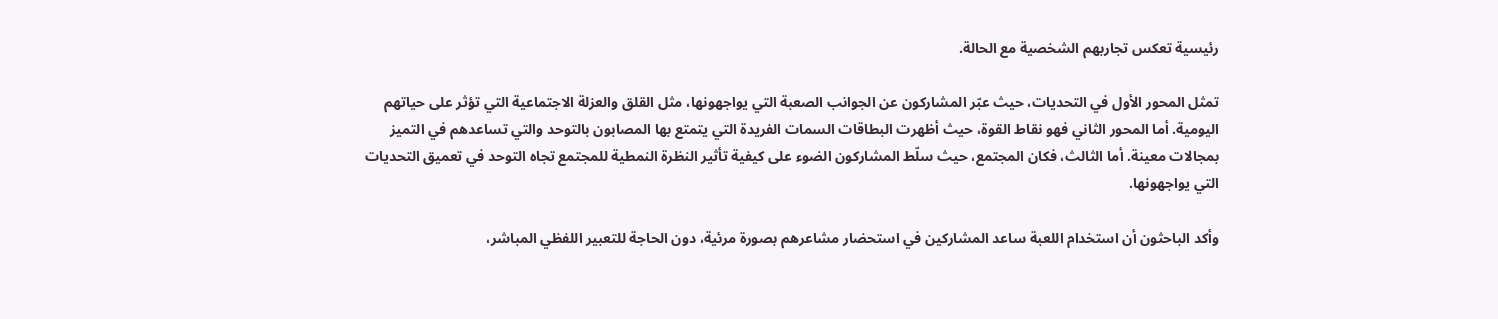رئيسية تعكس تجاربهم الشخصية مع الحالة.

تمثل المحور الأول في التحديات، حيث عبّر المشاركون عن الجوانب الصعبة التي يواجهونها، مثل القلق والعزلة الاجتماعية التي تؤثر على حياتهم اليومية. أما المحور الثاني فهو نقاط القوة، حيث أظهرت البطاقات السمات الفريدة التي يتمتع بها المصابون بالتوحد والتي تساعدهم في التميز بمجالات معينة. أما الثالث، فكان المجتمع، حيث سلّط المشاركون الضوء على كيفية تأثير النظرة النمطية للمجتمع تجاه التوحد في تعميق التحديات التي يواجهونها.

وأكد الباحثون أن استخدام اللعبة ساعد المشاركين في استحضار مشاعرهم بصورة مرئية، دون الحاجة للتعبير اللفظي المباشر،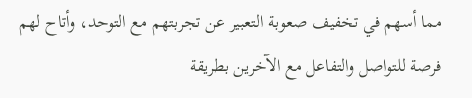مما أسهم في تخفيف صعوبة التعبير عن تجربتهم مع التوحد، وأتاح لهم فرصة للتواصل والتفاعل مع الآخرين بطريقة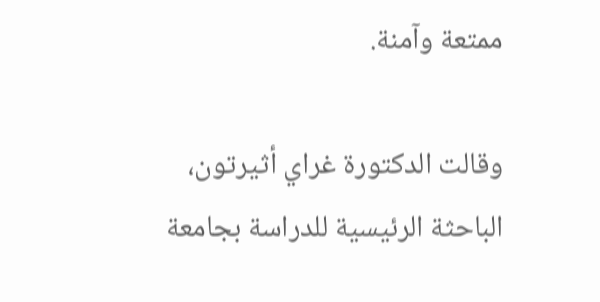ممتعة وآمنة.

وقالت الدكتورة غراي أثيرتون، الباحثة الرئيسية للدراسة بجامعة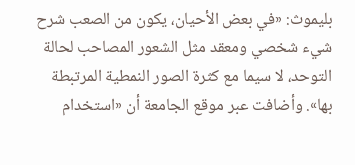بليموث: «في بعض الأحيان، يكون من الصعب شرح شيء شخصي ومعقد مثل الشعور المصاحب لحالة التوحد، لا سيما مع كثرة الصور النمطية المرتبطة بها». وأضافت عبر موقع الجامعة أن «استخدام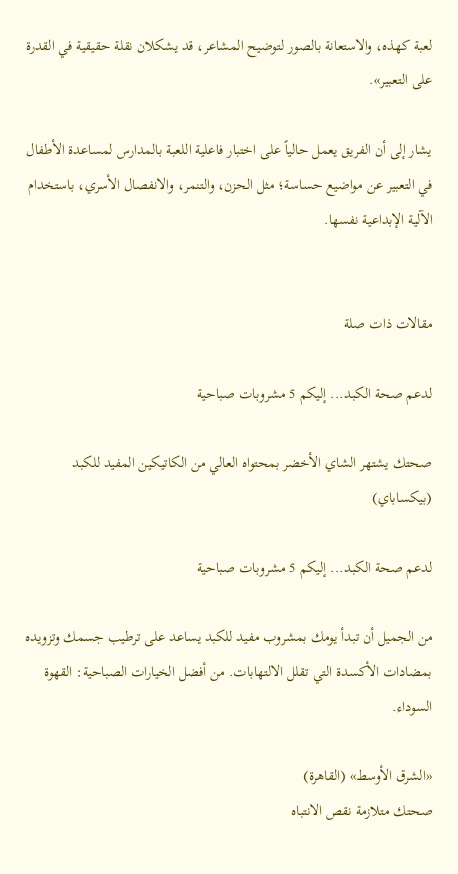لعبة كهذه، والاستعانة بالصور لتوضيح المشاعر، قد يشكلان نقلة حقيقية في القدرة على التعبير».

يشار إلى أن الفريق يعمل حالياً على اختبار فاعلية اللعبة بالمدارس لمساعدة الأطفال في التعبير عن مواضيع حساسة؛ مثل الحزن، والتنمر، والانفصال الأسري، باستخدام الآلية الإبداعية نفسها.


مقالات ذات صلة

لدعم صحة الكبد... إليكم 5 مشروبات صباحية

صحتك يشتهر الشاي الأخضر بمحتواه العالي من الكاتيكين المفيد للكبد (بيكساباي)

لدعم صحة الكبد... إليكم 5 مشروبات صباحية

من الجميل أن تبدأ يومك بمشروب مفيد للكبد يساعد على ترطيب جسمك وتزويده بمضادات الأكسدة التي تقلل الالتهابات. من أفضل الخيارات الصباحية: القهوة السوداء.

«الشرق الأوسط» (القاهرة)
صحتك متلازمة نقص الانتباه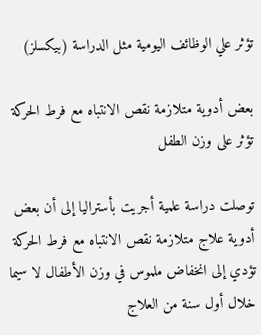تؤثر علي الوظائف اليومية مثل الدراسة (بيكسلز)

بعض أدوية متلازمة نقص الانتباه مع فرط الحركة تؤثر على وزن الطفل

توصلت دراسة علمية أجريت بأستراليا إلى أن بعض أدوية علاج متلازمة نقص الانتباه مع فرط الحركة تؤدي إلى انخفاض ملموس في وزن الأطفال لا سيما خلال أول سنة من العلاج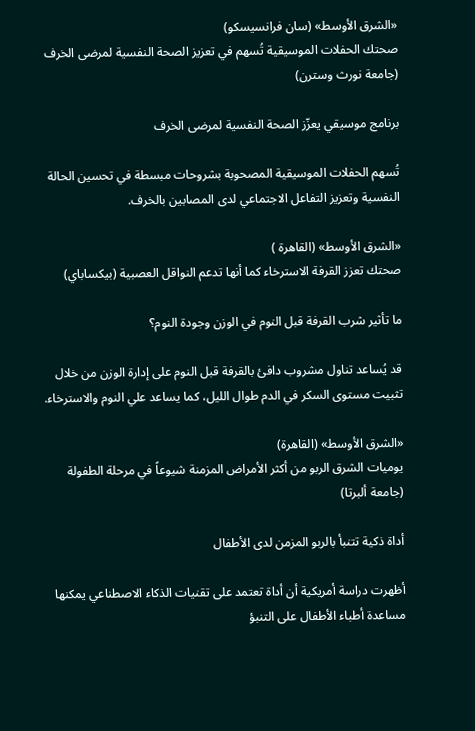«الشرق الأوسط» (سان فرانسيسكو)
صحتك الحفلات الموسيقية تُسهم في تعزيز الصحة النفسية لمرضى الخرف (جامعة نورث وسترن)

برنامج موسيقي يعزّز الصحة النفسية لمرضى الخرف

تُسهم الحفلات الموسيقية المصحوبة بشروحات مبسطة في تحسين الحالة النفسية وتعزيز التفاعل الاجتماعي لدى المصابين بالخرف.

«الشرق الأوسط» (القاهرة )
صحتك تعزز القرفة الاسترخاء كما أنها تدعم النواقل العصبية (بيكساباي)

ما تأثير شرب القرفة قبل النوم في الوزن وجودة النوم؟

قد يُساعد تناول مشروب دافئ بالقرفة قبل النوم على إدارة الوزن من خلال تثبيت مستوى السكر في الدم طوال الليل، كما يساعد علي النوم والاسترخاء.

«الشرق الأوسط» (القاهرة)
يوميات الشرق الربو من أكثر الأمراض المزمنة شيوعاً في مرحلة الطفولة (جامعة ألبرتا)

أداة ذكية تتنبأ بالربو المزمن لدى الأطفال

أظهرت دراسة أمريكية أن أداة تعتمد على تقنيات الذكاء الاصطناعي يمكنها مساعدة أطباء الأطفال على التنبؤ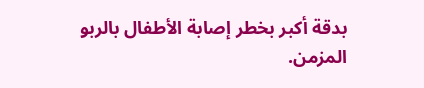بدقة أكبر بخطر إصابة الأطفال بالربو المزمن.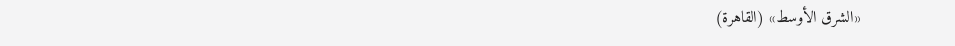«الشرق الأوسط» (القاهرة)